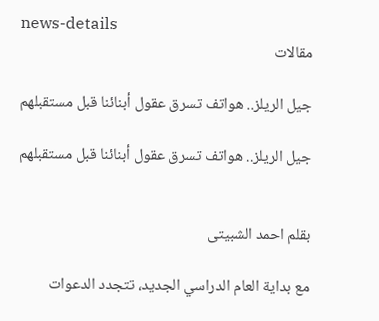news-details
مقالات

جيل الريلز.. هواتف تسرق عقول أبنائنا قبل مستقبلهم

جيل الريلز.. هواتف تسرق عقول أبنائنا قبل مستقبلهم


بقلم احمد الشبيتى

مع بداية العام الدراسي الجديد، تتجدد الدعوات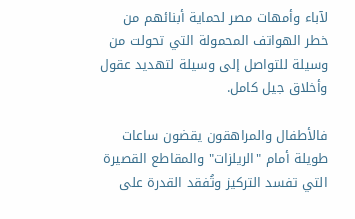لآباء وأمهات مصر لحماية أبنائهم من خطر الهواتف المحمولة التي تحولت من وسيلة للتواصل إلى وسيلة لتهديد عقول وأخلاق جيل كامل.

فالأطفال والمراهقون يقضون ساعات طويلة أمام "الريلزات" والمقاطع القصيرة التي تفسد التركيز وتُفقد القدرة على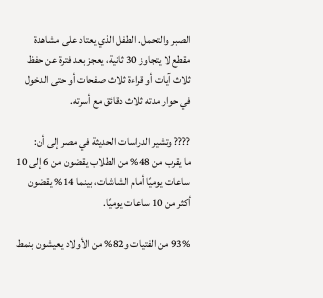الصبر والتحمل. الطفل الذي يعتاد على مشاهدة مقطع لا يتجاوز 30 ثانية، يعجز بعد فترة عن حفظ ثلاث آيات أو قراءة ثلاث صفحات أو حتى الدخول في حوار مدته ثلاث دقائق مع أسرته.

???? وتشير الدراسات الحديثة في مصر إلى أن:
ما يقرب من 48% من الطلاب يقضون من 6 إلى 10 ساعات يوميًا أمام الشاشات، بينما 14% يقضون أكثر من 10 ساعات يوميًا.

93% من الفتيات و82% من الأولاد يعيشون بنمط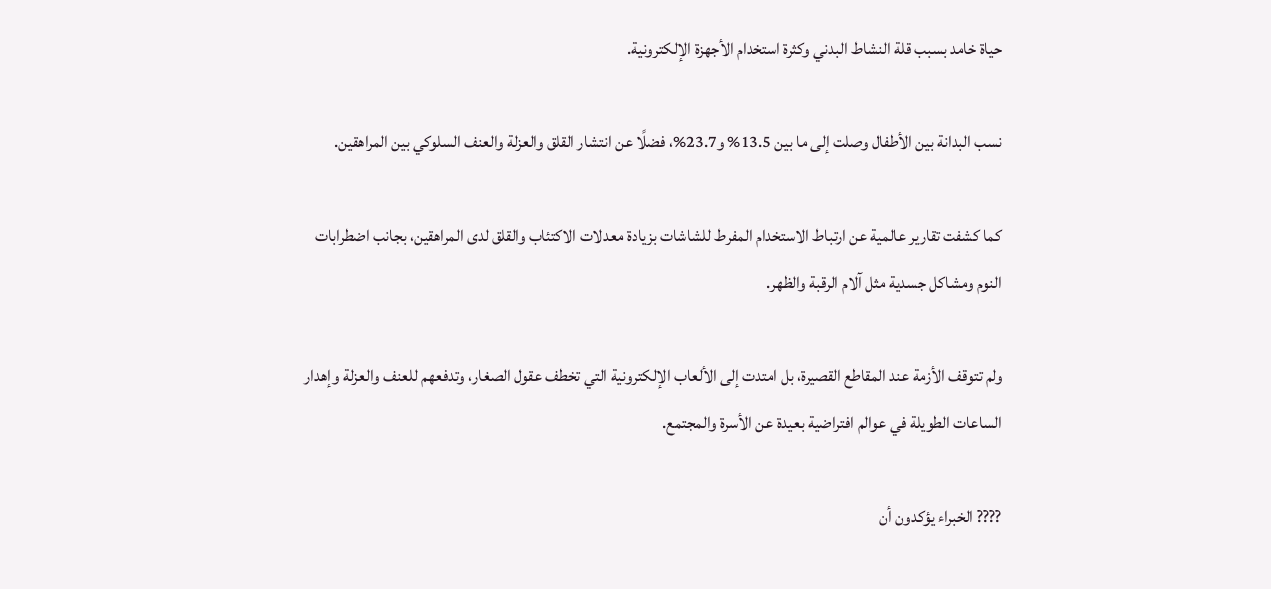حياة خامد بسبب قلة النشاط البدني وكثرة استخدام الأجهزة الإلكترونية.

نسب البدانة بين الأطفال وصلت إلى ما بين 13.5% و23.7%، فضلًا عن انتشار القلق والعزلة والعنف السلوكي بين المراهقين.

كما كشفت تقارير عالمية عن ارتباط الاستخدام المفرط للشاشات بزيادة معدلات الاكتئاب والقلق لدى المراهقين، بجانب اضطرابات النوم ومشاكل جسدية مثل آلام الرقبة والظهر.

ولم تتوقف الأزمة عند المقاطع القصيرة، بل امتدت إلى الألعاب الإلكترونية التي تخطف عقول الصغار، وتدفعهم للعنف والعزلة وإهدار الساعات الطويلة في عوالم افتراضية بعيدة عن الأسرة والمجتمع.

???? الخبراء يؤكدون أن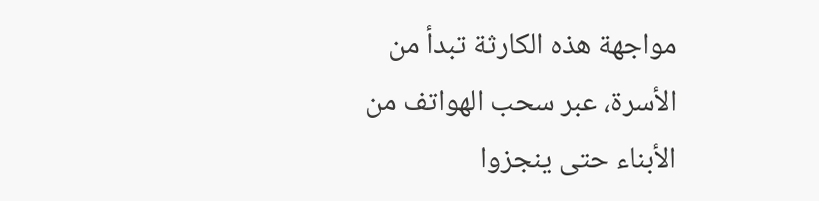مواجهة هذه الكارثة تبدأ من الأسرة، عبر سحب الهواتف من الأبناء حتى ينجزوا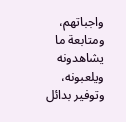واجباتهم، ومتابعة ما يشاهدونه ويلعبونه، وتوفير بدائل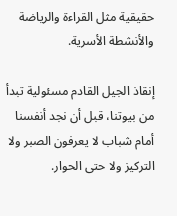حقيقية مثل القراءة والرياضة والأنشطة الأسرية.

إنقاذ الجيل القادم مسئولية تبدأ من بيوتنا، قبل أن نجد أنفسنا أمام شباب لا يعرفون الصبر ولا التركيز ولا حتى الحوار.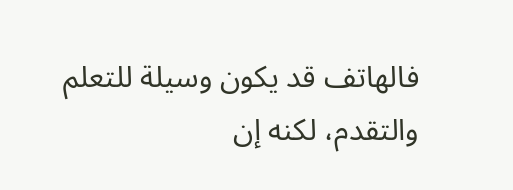فالهاتف قد يكون وسيلة للتعلم والتقدم، لكنه إن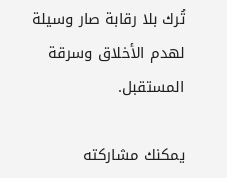تُرك بلا رقابة صار وسيلة لهدم الأخلاق وسرقة المستقبل.

يمكنك مشاركته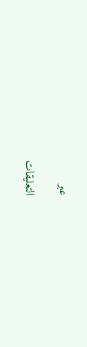عبر

التعليقات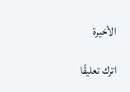الأخيرة

اترك تعليقًا